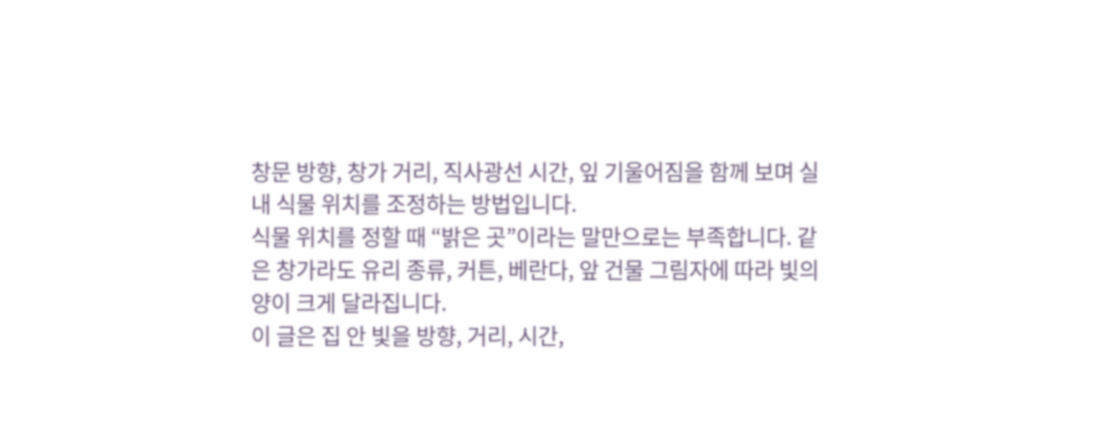창문 방향, 창가 거리, 직사광선 시간, 잎 기울어짐을 함께 보며 실내 식물 위치를 조정하는 방법입니다.
식물 위치를 정할 때 “밝은 곳”이라는 말만으로는 부족합니다. 같은 창가라도 유리 종류, 커튼, 베란다, 앞 건물 그림자에 따라 빛의 양이 크게 달라집니다.
이 글은 집 안 빛을 방향, 거리, 시간,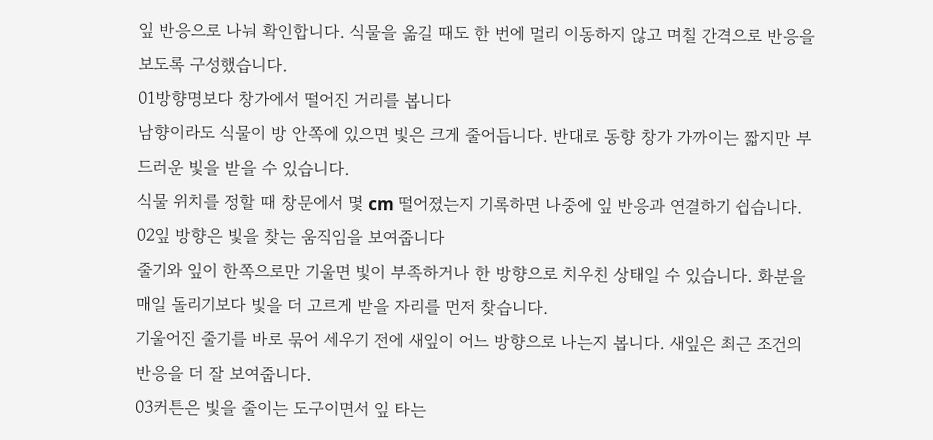잎 반응으로 나눠 확인합니다. 식물을 옮길 때도 한 번에 멀리 이동하지 않고 며칠 간격으로 반응을 보도록 구성했습니다.
01방향명보다 창가에서 떨어진 거리를 봅니다
남향이라도 식물이 방 안쪽에 있으면 빛은 크게 줄어듭니다. 반대로 동향 창가 가까이는 짧지만 부드러운 빛을 받을 수 있습니다.
식물 위치를 정할 때 창문에서 몇 cm 떨어졌는지 기록하면 나중에 잎 반응과 연결하기 쉽습니다.
02잎 방향은 빛을 찾는 움직임을 보여줍니다
줄기와 잎이 한쪽으로만 기울면 빛이 부족하거나 한 방향으로 치우친 상태일 수 있습니다. 화분을 매일 돌리기보다 빛을 더 고르게 받을 자리를 먼저 찾습니다.
기울어진 줄기를 바로 묶어 세우기 전에 새잎이 어느 방향으로 나는지 봅니다. 새잎은 최근 조건의 반응을 더 잘 보여줍니다.
03커튼은 빛을 줄이는 도구이면서 잎 타는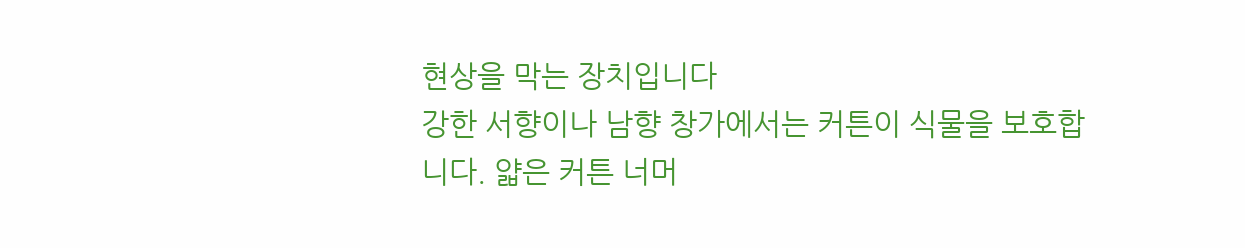현상을 막는 장치입니다
강한 서향이나 남향 창가에서는 커튼이 식물을 보호합니다. 얇은 커튼 너머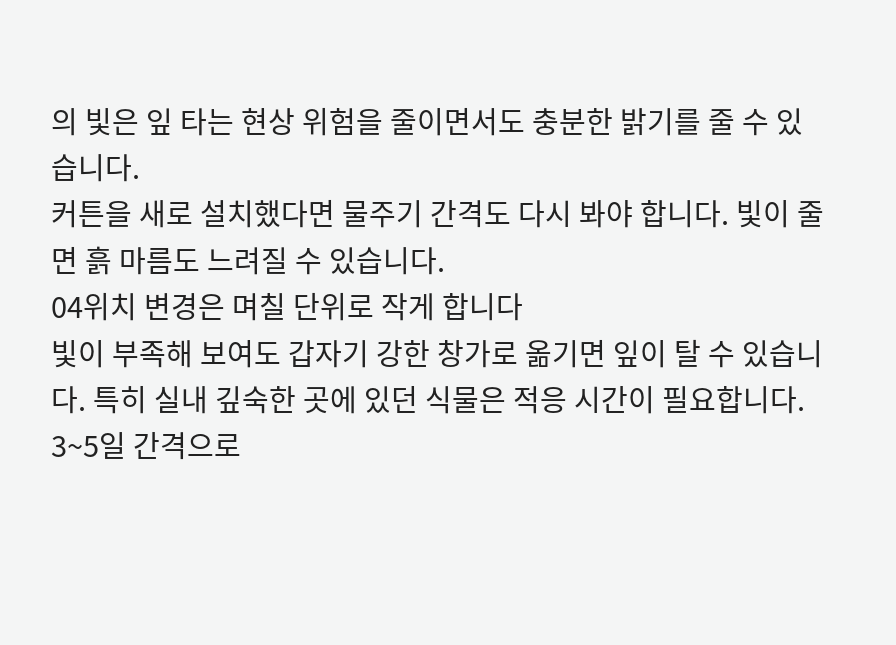의 빛은 잎 타는 현상 위험을 줄이면서도 충분한 밝기를 줄 수 있습니다.
커튼을 새로 설치했다면 물주기 간격도 다시 봐야 합니다. 빛이 줄면 흙 마름도 느려질 수 있습니다.
04위치 변경은 며칠 단위로 작게 합니다
빛이 부족해 보여도 갑자기 강한 창가로 옮기면 잎이 탈 수 있습니다. 특히 실내 깊숙한 곳에 있던 식물은 적응 시간이 필요합니다.
3~5일 간격으로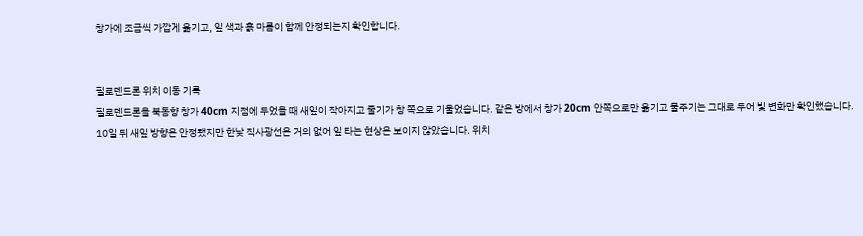창가에 조금씩 가깝게 옮기고, 잎 색과 흙 마름이 함께 안정되는지 확인합니다.


필로덴드론 위치 이동 기록
필로덴드론을 북동향 창가 40cm 지점에 두었을 때 새잎이 작아지고 줄기가 창 쪽으로 기울었습니다. 같은 방에서 창가 20cm 안쪽으로만 옮기고 물주기는 그대로 두어 빛 변화만 확인했습니다.
10일 뒤 새잎 방향은 안정됐지만 한낮 직사광선은 거의 없어 잎 타는 현상은 보이지 않았습니다. 위치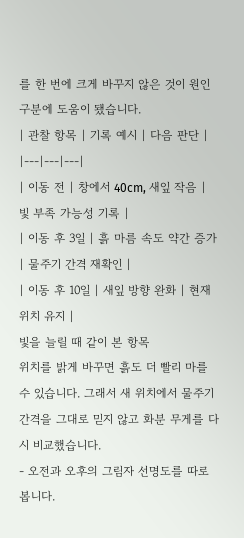를 한 번에 크게 바꾸지 않은 것이 원인 구분에 도움이 됐습니다.
| 관찰 항목 | 기록 예시 | 다음 판단 |
|---|---|---|
| 이동 전 | 창에서 40cm, 새잎 작음 | 빛 부족 가능성 기록 |
| 이동 후 3일 | 흙 마름 속도 약간 증가 | 물주기 간격 재확인 |
| 이동 후 10일 | 새잎 방향 완화 | 현재 위치 유지 |
빛을 늘릴 때 같이 본 항목
위치를 밝게 바꾸면 흙도 더 빨리 마를 수 있습니다. 그래서 새 위치에서 물주기 간격을 그대로 믿지 않고 화분 무게를 다시 비교했습니다.
- 오전과 오후의 그림자 선명도를 따로 봅니다.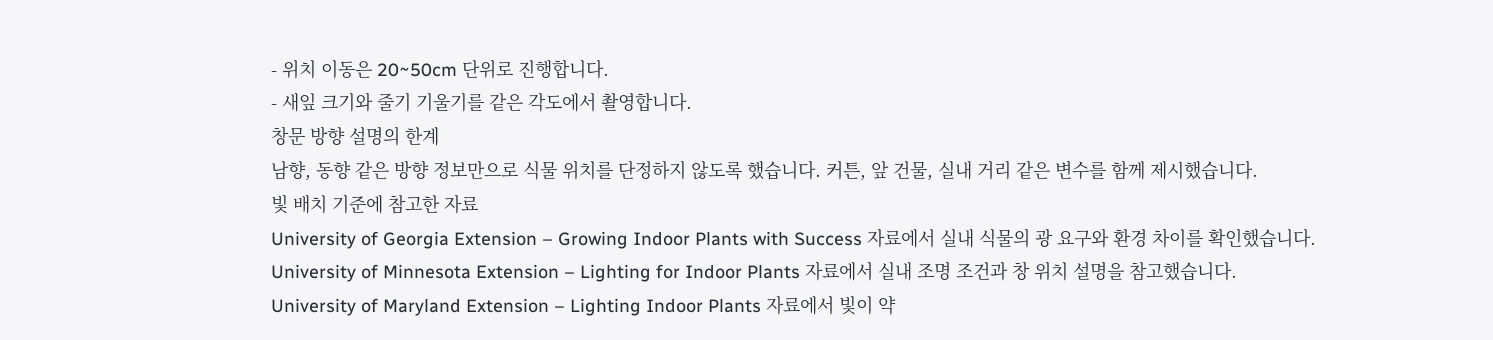- 위치 이동은 20~50cm 단위로 진행합니다.
- 새잎 크기와 줄기 기울기를 같은 각도에서 촬영합니다.
창문 방향 설명의 한계
남향, 동향 같은 방향 정보만으로 식물 위치를 단정하지 않도록 했습니다. 커튼, 앞 건물, 실내 거리 같은 변수를 함께 제시했습니다.
빛 배치 기준에 참고한 자료
University of Georgia Extension – Growing Indoor Plants with Success 자료에서 실내 식물의 광 요구와 환경 차이를 확인했습니다.
University of Minnesota Extension – Lighting for Indoor Plants 자료에서 실내 조명 조건과 창 위치 설명을 참고했습니다.
University of Maryland Extension – Lighting Indoor Plants 자료에서 빛이 약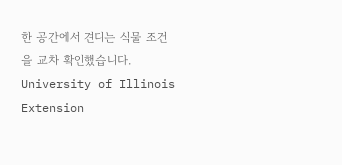한 공간에서 견디는 식물 조건을 교차 확인했습니다.
University of Illinois Extension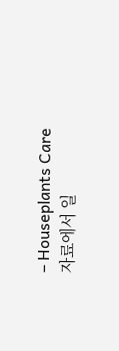– Houseplants Care 자료에서 일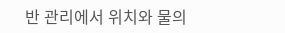반 관리에서 위치와 물의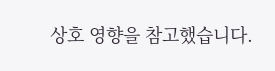상호 영향을 참고했습니다.